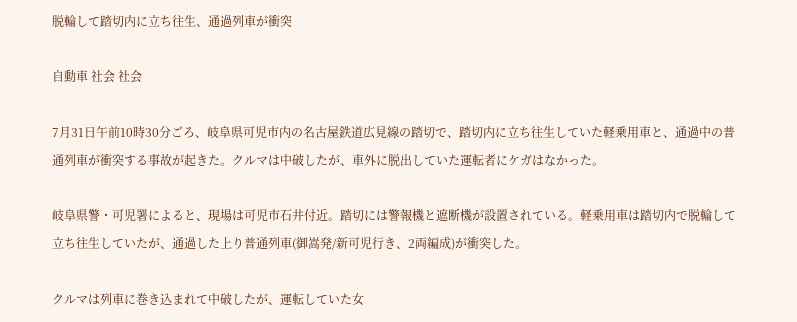脱輪して踏切内に立ち往生、通過列車が衝突

自動車 社会 社会

7月31日午前10時30分ごろ、岐阜県可児市内の名古屋鉄道広見線の踏切で、踏切内に立ち往生していた軽乗用車と、通過中の普通列車が衝突する事故が起きた。クルマは中破したが、車外に脱出していた運転者にケガはなかった。

岐阜県警・可児署によると、現場は可児市石井付近。踏切には警報機と遮断機が設置されている。軽乗用車は踏切内で脱輪して立ち往生していたが、通過した上り普通列車(御嵩発/新可児行き、2両編成)が衝突した。

クルマは列車に巻き込まれて中破したが、運転していた女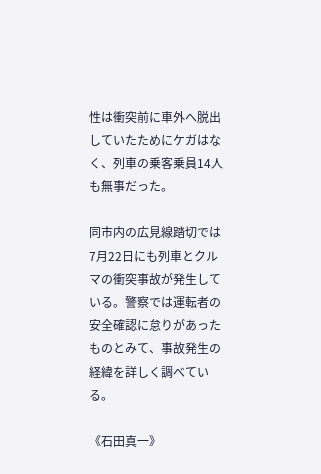性は衝突前に車外へ脱出していたためにケガはなく、列車の乗客乗員14人も無事だった。

同市内の広見線踏切では7月22日にも列車とクルマの衝突事故が発生している。警察では運転者の安全確認に怠りがあったものとみて、事故発生の経緯を詳しく調べている。

《石田真一》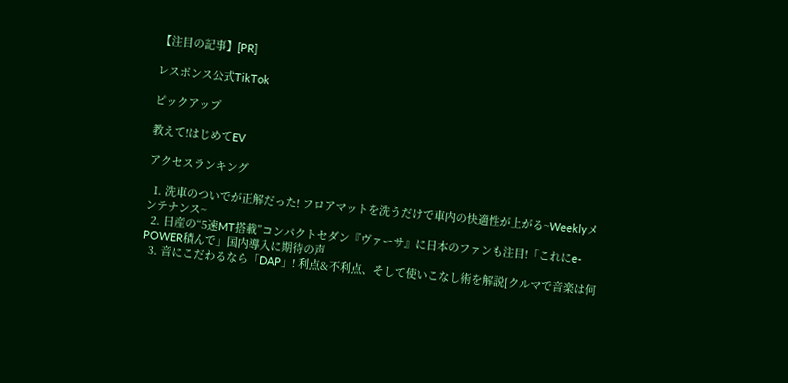【注目の記事】[PR]

レスポンス公式TikTok

ピックアップ

教えて!はじめてEV

アクセスランキング

  1. 洗車のついでが正解だった! フロアマットを洗うだけで車内の快適性が上がる~Weeklyメンテナンス~
  2. 日産の“5速MT搭載”コンパクトセダン『ヴァーサ』に日本のファンも注目!「これにe-POWER積んで」国内導入に期待の声
  3. 音にこだわるなら「DAP」! 利点&不利点、そして使いこなし術を解説[クルマで音楽は何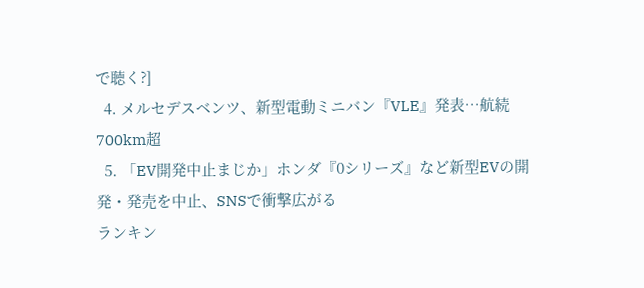で聴く?]
  4. メルセデスベンツ、新型電動ミニバン『VLE』発表…航続700km超
  5. 「EV開発中止まじか」ホンダ『0シリーズ』など新型EVの開発・発売を中止、SNSで衝撃広がる
ランキン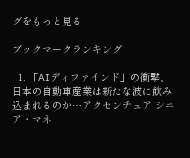グをもっと見る

ブックマークランキング

  1. 「AIディファインド」の衝撃、日本の自動車産業は新たな波に飲み込まれるのか…アクセンチュア シニア・マネ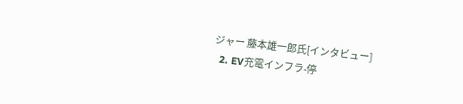ジャー 藤本雄一郎氏[インタビュー]
  2. EV充電インフラ-停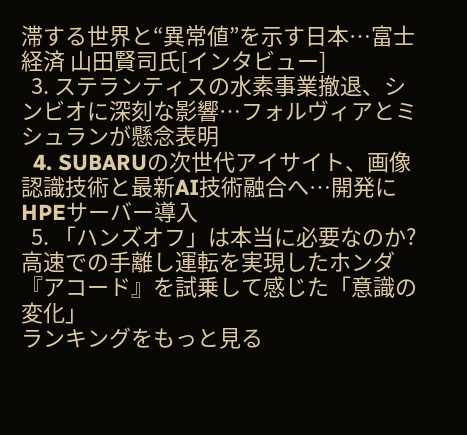滞する世界と“異常値”を示す日本…富士経済 山田賢司氏[インタビュー]
  3. ステランティスの水素事業撤退、シンビオに深刻な影響…フォルヴィアとミシュランが懸念表明
  4. SUBARUの次世代アイサイト、画像認識技術と最新AI技術融合へ…開発にHPEサーバー導入
  5. 「ハンズオフ」は本当に必要なのか? 高速での手離し運転を実現したホンダ『アコード』を試乗して感じた「意識の変化」
ランキングをもっと見る